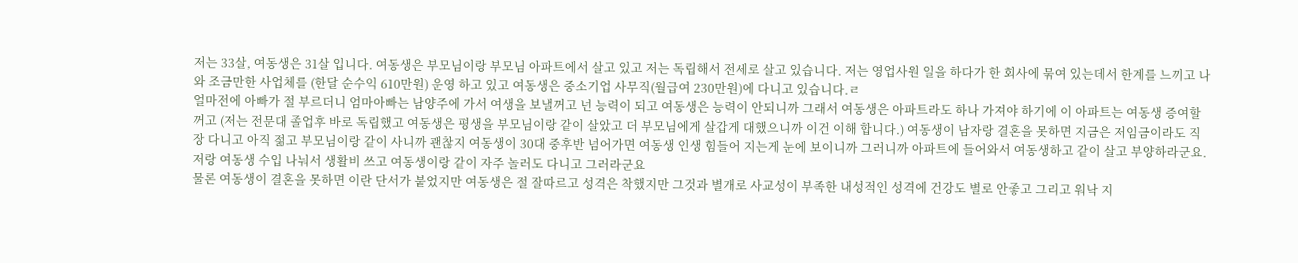저는 33살, 여동생은 31살 입니다. 여동생은 부모님이랑 부모님 아파트에서 살고 있고 저는 독립해서 전세로 살고 있습니다. 저는 영업사원 일을 하다가 한 회사에 묶여 있는데서 한계를 느끼고 나와 조금만한 사업체를 (한달 순수익 610만원) 운영 하고 있고 여동생은 중소기업 사무직(월급여 230만원)에 다니고 있습니다.ㄹ
얼마전에 아빠가 절 부르더니 엄마아빠는 남양주에 가서 여생을 보낼꺼고 넌 능력이 되고 여동생은 능력이 안되니까 그래서 여동생은 아파트라도 하나 가져야 하기에 이 아파트는 여동생 증여할꺼고 (저는 전문대 졸업후 바로 독립했고 여동생은 평생을 부모님이랑 같이 살았고 더 부모님에게 살갑게 대했으니까 이건 이해 합니다.) 여동생이 남자랑 결혼을 못하면 지금은 저임금이라도 직장 다니고 아직 젊고 부모님이랑 같이 사니까 괜찮지 여동생이 30대 중후반 넘어가면 여동생 인생 힘들어 지는게 눈에 보이니까 그러니까 아파트에 들어와서 여동생하고 같이 살고 부양하라군요. 저랑 여동생 수입 나눠서 생활비 쓰고 여동생이랑 같이 자주 놀러도 다니고 그러라군요
물론 여동생이 결혼을 못하면 이란 단서가 붙었지만 여동생은 절 잘따르고 성격은 착했지만 그것과 별개로 사교성이 부족한 내성적인 성격에 건강도 별로 안좋고 그리고 워낙 지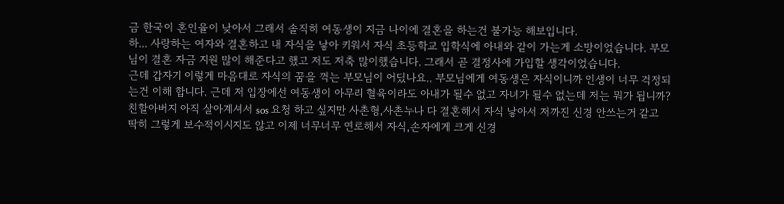금 한국이 혼인율이 낮아서 그래서 솔직히 여동생이 지금 나이에 결혼을 하는건 불가능 해보입니다.
하... 사랑하는 여자와 결혼하고 내 자식을 낳아 키워서 자식 초등학교 입학식에 아내와 같이 가는게 소망이었습니다. 부모님이 결혼 자금 지원 많이 해준다고 했고 저도 저축 많이했습니다. 그래서 곧 결정사에 가입할 생각이었습니다.
근데 갑자기 이렇게 마음대로 자식의 꿈을 꺽는 부모님이 어딨나요.. 부모님에게 여동생은 자식이니까 인생이 너무 걱정되는건 이해 합니다. 근데 저 입장에선 여동생이 아무리 혈육이라도 아내가 될수 없고 자녀가 될수 없는데 저는 뭐가 됩니까? 친할아버지 아직 살아계셔서 sos 요청 하고 싶지만 사촌형,사촌누나 다 결혼해서 자식 낳아서 저까진 신경 안쓰는거 같고 딱히 그렇게 보수적이시지도 않고 이제 너무너무 연로해서 자식,손자에게 크게 신경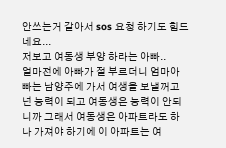안쓰는거 같아서 sos 요청 하기도 힘드네요...
저보고 여동생 부양 하라는 아빠..
얼마전에 아빠가 절 부르더니 엄마아빠는 남양주에 가서 여생을 보낼꺼고 넌 능력이 되고 여동생은 능력이 안되니까 그래서 여동생은 아파트라도 하나 가져야 하기에 이 아파트는 여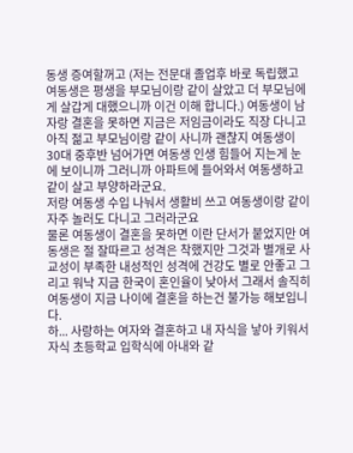동생 증여할꺼고 (저는 전문대 졸업후 바로 독립했고 여동생은 평생을 부모님이랑 같이 살았고 더 부모님에게 살갑게 대했으니까 이건 이해 합니다.) 여동생이 남자랑 결혼을 못하면 지금은 저임금이라도 직장 다니고 아직 젊고 부모님이랑 같이 사니까 괜찮지 여동생이 30대 중후반 넘어가면 여동생 인생 힘들어 지는게 눈에 보이니까 그러니까 아파트에 들어와서 여동생하고 같이 살고 부양하라군요.
저랑 여동생 수입 나눠서 생활비 쓰고 여동생이랑 같이 자주 놀러도 다니고 그러라군요
물론 여동생이 결혼을 못하면 이란 단서가 붙었지만 여동생은 절 잘따르고 성격은 착했지만 그것과 별개로 사교성이 부족한 내성적인 성격에 건강도 별로 안좋고 그리고 워낙 지금 한국이 혼인율이 낮아서 그래서 솔직히 여동생이 지금 나이에 결혼을 하는건 불가능 해보입니다.
하... 사랑하는 여자와 결혼하고 내 자식을 낳아 키워서 자식 초등학교 입학식에 아내와 같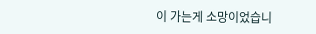이 가는게 소망이었습니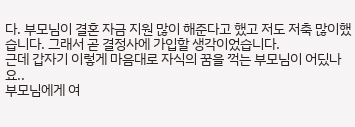다. 부모님이 결혼 자금 지원 많이 해준다고 했고 저도 저축 많이했습니다. 그래서 곧 결정사에 가입할 생각이었습니다.
근데 갑자기 이렇게 마음대로 자식의 꿈을 꺽는 부모님이 어딨나요..
부모님에게 여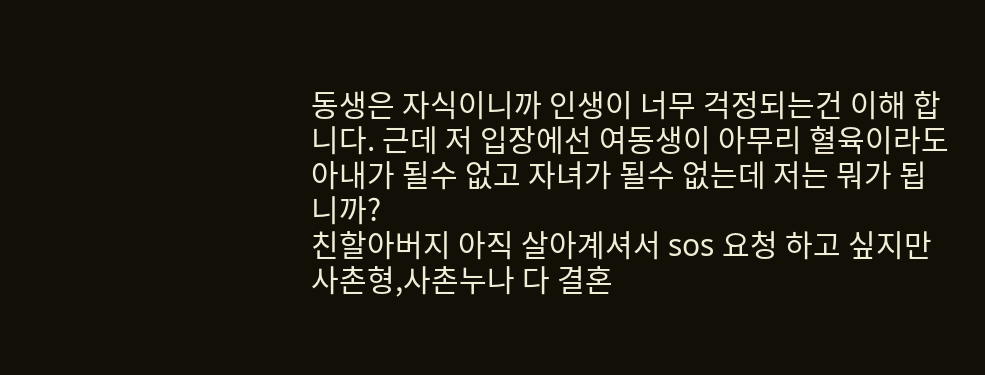동생은 자식이니까 인생이 너무 걱정되는건 이해 합니다. 근데 저 입장에선 여동생이 아무리 혈육이라도 아내가 될수 없고 자녀가 될수 없는데 저는 뭐가 됩니까?
친할아버지 아직 살아계셔서 sos 요청 하고 싶지만 사촌형,사촌누나 다 결혼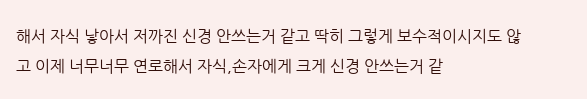해서 자식 낳아서 저까진 신경 안쓰는거 같고 딱히 그렇게 보수적이시지도 않고 이제 너무너무 연로해서 자식,손자에게 크게 신경 안쓰는거 같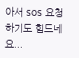아서 sos 요청 하기도 힘드네요...